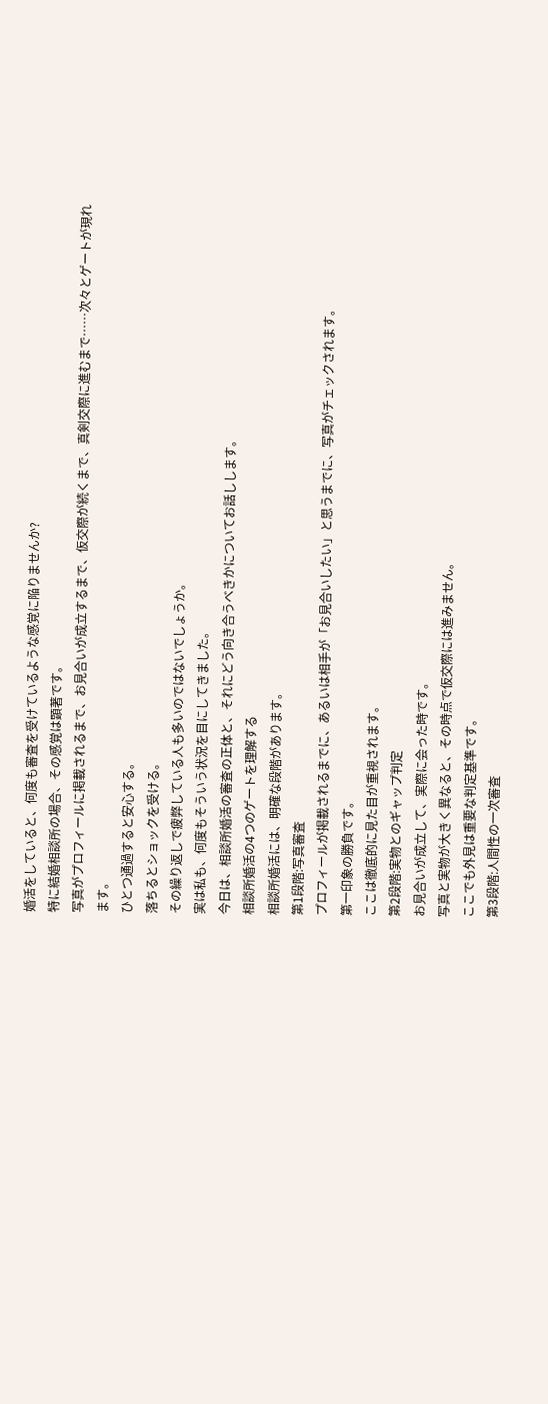婚活をしていると、何度も審査を受けているような感覚に陥りませんか?
特に結婚相談所の場合、その感覚は顕著です。
写真がプロフィールに掲載されるまで、お見合いが成立するまで、仮交際が続くまで、真剣交際に進むまで……次々とゲートが現れます。
ひとつ通過すると安心する。
落ちるとショックを受ける。
その繰り返しで疲弊している人も多いのではないでしょうか。
実は私も、何度もそういう状況を目にしてきました。
今日は、相談所婚活の審査の正体と、それにどう向き合うべきかについてお話しします。
相談所婚活の4つのゲートを理解する
相談所婚活には、明確な段階があります。
第1段階:写真審査
プロフィールが掲載されるまでに、あるいは相手が「お見合いしたい」と思うまでに、写真がチェックされます。
第一印象の勝負です。
ここは徹底的に見た目が重視されます。
第2段階:実物とのギャップ判定
お見合いが成立して、実際に会った時です。
写真と実物が大きく異なると、その時点で仮交際には進みません。
ここでも外見は重要な判定基準です。
第3段階:人間性の一次審査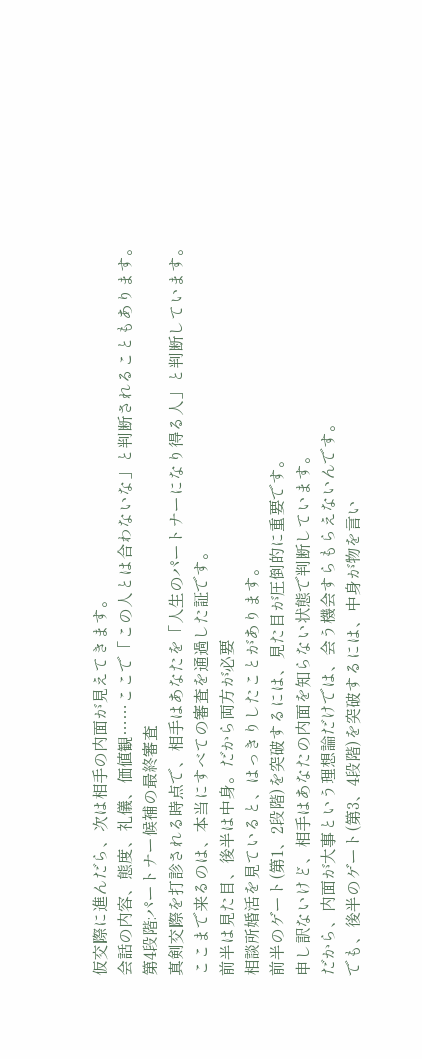仮交際に進んだら、次は相手の内面が見えてきます。
会話の内容、態度、礼儀、価値観……ここで「この人とは合わないな」と判断されることもあります。
第4段階:パートナー候補の最終審査
真剣交際を打診される時点で、相手はあなたを「人生のパートナーになり得る人」と判断しています。
ここまで来るのは、本当にすべての審査を通過した証です。
前半は見た目、後半は中身。だから両方が必要
相談所婚活を見ていると、はっきりしたことがあります。
前半のゲート(第1、2段階)を突破するには、見た目が圧倒的に重要です。
申し訳ないけど、相手はあなたの内面を知らない状態で判断しています。
だから、内面が大事という理想論だけでは、会う機会すらもらえないんです。
でも、後半のゲート(第3、4段階)を突破するには、中身が物を言い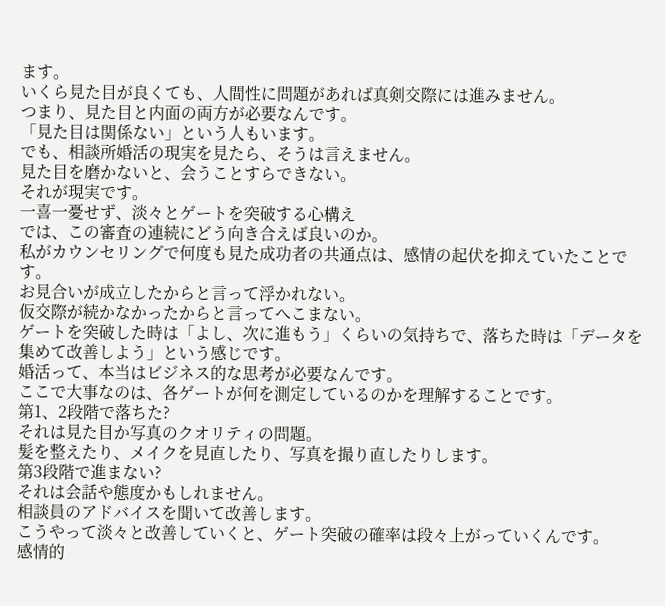ます。
いくら見た目が良くても、人間性に問題があれば真剣交際には進みません。
つまり、見た目と内面の両方が必要なんです。
「見た目は関係ない」という人もいます。
でも、相談所婚活の現実を見たら、そうは言えません。
見た目を磨かないと、会うことすらできない。
それが現実です。
一喜一憂せず、淡々とゲートを突破する心構え
では、この審査の連続にどう向き合えば良いのか。
私がカウンセリングで何度も見た成功者の共通点は、感情の起伏を抑えていたことです。
お見合いが成立したからと言って浮かれない。
仮交際が続かなかったからと言ってへこまない。
ゲートを突破した時は「よし、次に進もう」くらいの気持ちで、落ちた時は「データを集めて改善しよう」という感じです。
婚活って、本当はビジネス的な思考が必要なんです。
ここで大事なのは、各ゲートが何を測定しているのかを理解することです。
第1、2段階で落ちた?
それは見た目か写真のクオリティの問題。
髪を整えたり、メイクを見直したり、写真を撮り直したりします。
第3段階で進まない?
それは会話や態度かもしれません。
相談員のアドバイスを聞いて改善します。
こうやって淡々と改善していくと、ゲート突破の確率は段々上がっていくんです。
感情的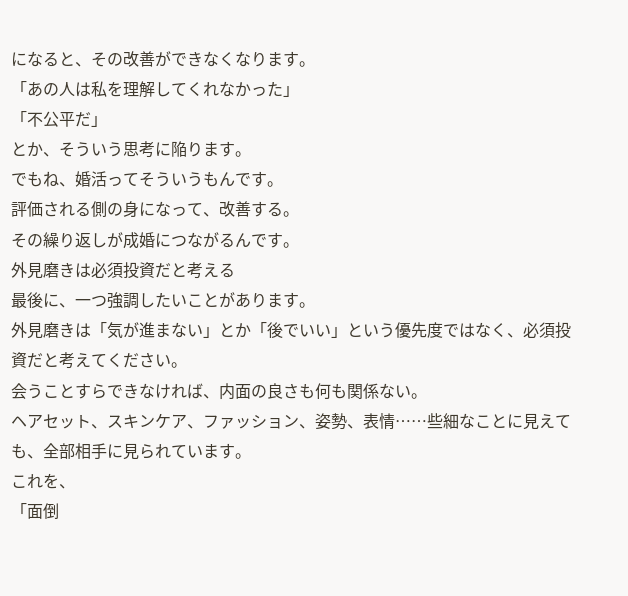になると、その改善ができなくなります。
「あの人は私を理解してくれなかった」
「不公平だ」
とか、そういう思考に陥ります。
でもね、婚活ってそういうもんです。
評価される側の身になって、改善する。
その繰り返しが成婚につながるんです。
外見磨きは必須投資だと考える
最後に、一つ強調したいことがあります。
外見磨きは「気が進まない」とか「後でいい」という優先度ではなく、必須投資だと考えてください。
会うことすらできなければ、内面の良さも何も関係ない。
ヘアセット、スキンケア、ファッション、姿勢、表情……些細なことに見えても、全部相手に見られています。
これを、
「面倒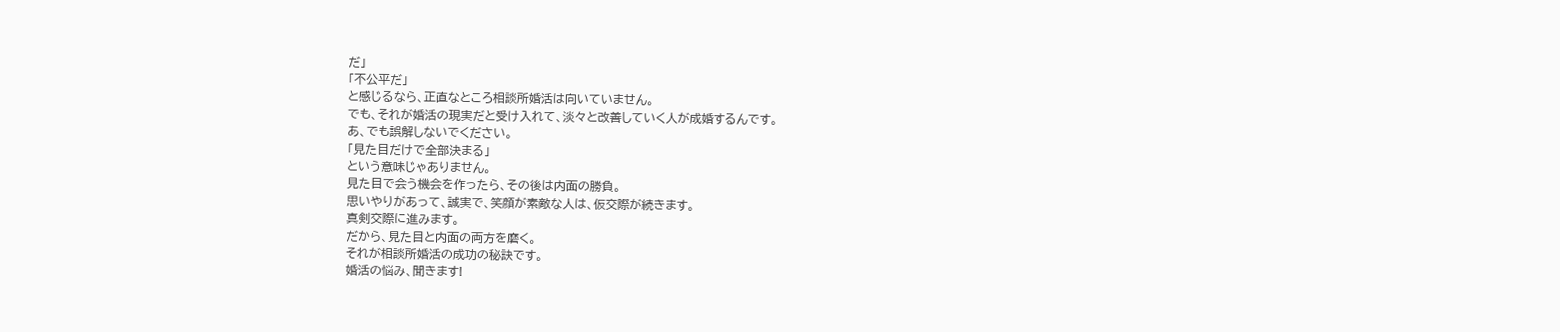だ」
「不公平だ」
と感じるなら、正直なところ相談所婚活は向いていません。
でも、それが婚活の現実だと受け入れて、淡々と改善していく人が成婚するんです。
あ、でも誤解しないでください。
「見た目だけで全部決まる」
という意味じゃありません。
見た目で会う機会を作ったら、その後は内面の勝負。
思いやりがあって、誠実で、笑顔が素敵な人は、仮交際が続きます。
真剣交際に進みます。
だから、見た目と内面の両方を磨く。
それが相談所婚活の成功の秘訣です。
婚活の悩み、聞きます!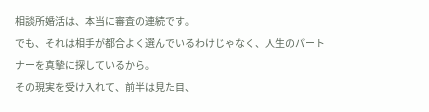相談所婚活は、本当に審査の連続です。
でも、それは相手が都合よく選んでいるわけじゃなく、人生のパートナーを真摯に探しているから。
その現実を受け入れて、前半は見た目、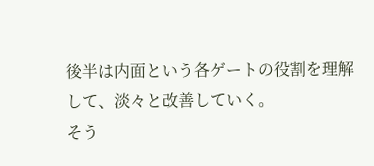後半は内面という各ゲートの役割を理解して、淡々と改善していく。
そう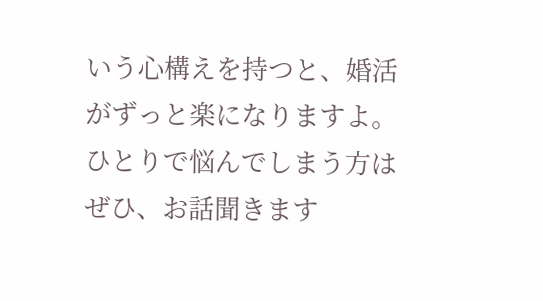いう心構えを持つと、婚活がずっと楽になりますよ。
ひとりで悩んでしまう方はぜひ、お話聞きます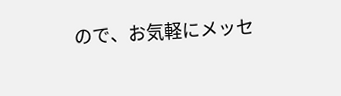ので、お気軽にメッセ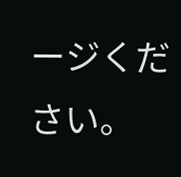ージください。